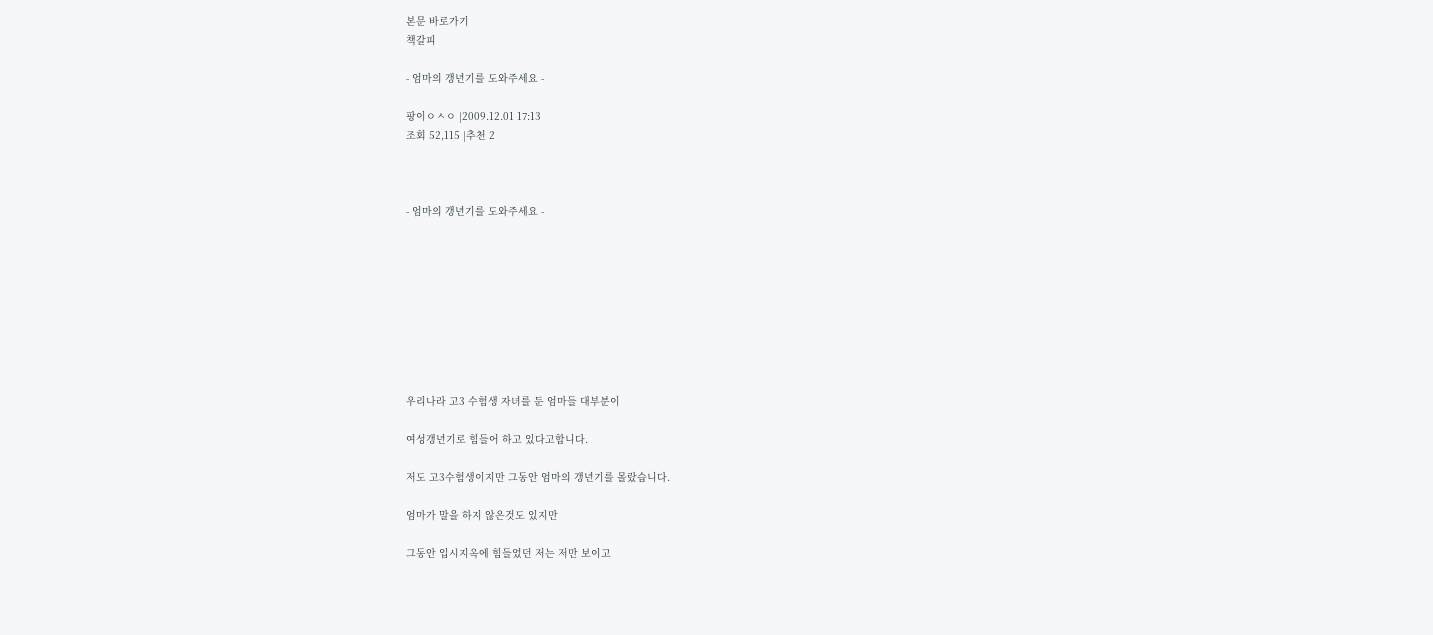본문 바로가기
책갈피

- 엄마의 갱년기를 도와주세요 -

팡이ㅇㅅㅇ |2009.12.01 17:13
조회 52,115 |추천 2



- 엄마의 갱년기를 도와주세요 -









우리나라 고3 수험생 자녀를 둔 엄마들 대부분이

여성갱년기로 힘들어 하고 있다고합니다.

저도 고3수험생이지만 그동안 엄마의 갱년기를 몰랐습니다.

엄마가 말을 하지 않은것도 있지만

그동안 입시지옥에 힘들었던 저는 저만 보이고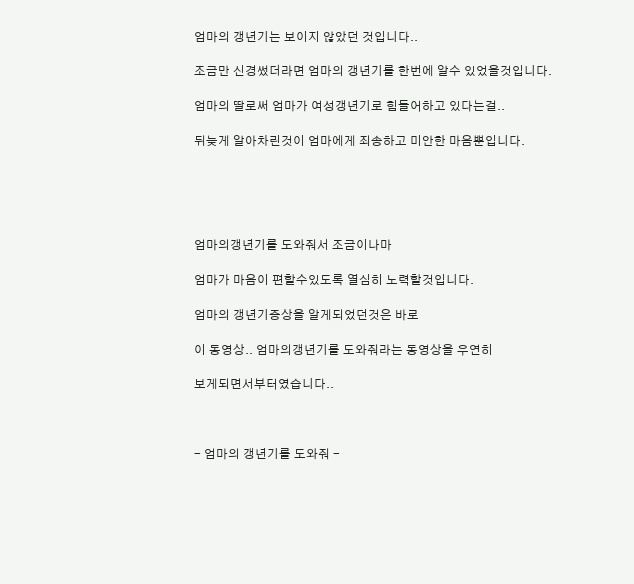엄마의 갱년기는 보이지 않았던 것입니다..

조금만 신경썼더라면 엄마의 갱년기를 한번에 알수 있었을것입니다.

엄마의 딸로써 엄마가 여성갱년기로 힘들어하고 있다는걸..

뒤늦게 알아차린것이 엄마에게 죄송하고 미안한 마음뿐입니다.





엄마의갱년기를 도와줘서 조금이나마

엄마가 마음이 편할수있도록 열심히 노력할것입니다.

엄마의 갱년기증상을 알게되었던것은 바로

이 동영상.. 엄마의갱년기를 도와줘라는 동영상을 우연히

보게되면서부터였습니다..



- 엄마의 갱년기를 도와줘 -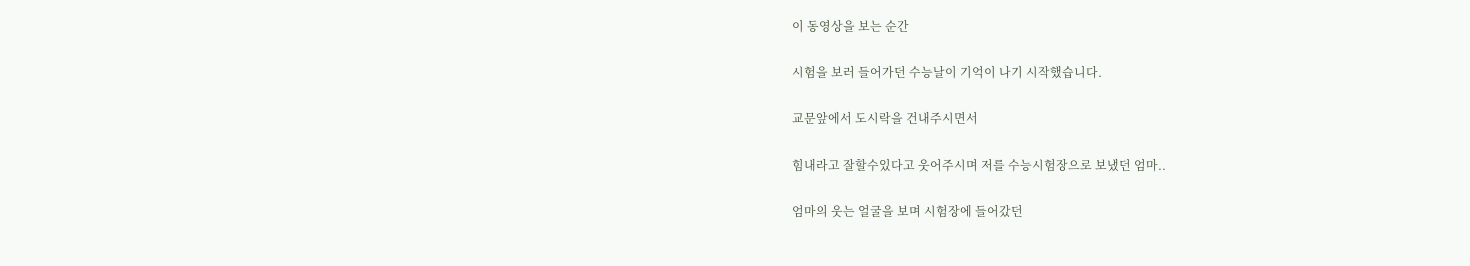이 동영상을 보는 순간

시험을 보러 들어가던 수능날이 기억이 나기 시작했습니다.

교문앞에서 도시락을 건내주시면서

힘내라고 잘할수있다고 웃어주시며 저를 수능시험장으로 보냈던 엄마..

엄마의 웃는 얼굴을 보며 시험장에 들어갔던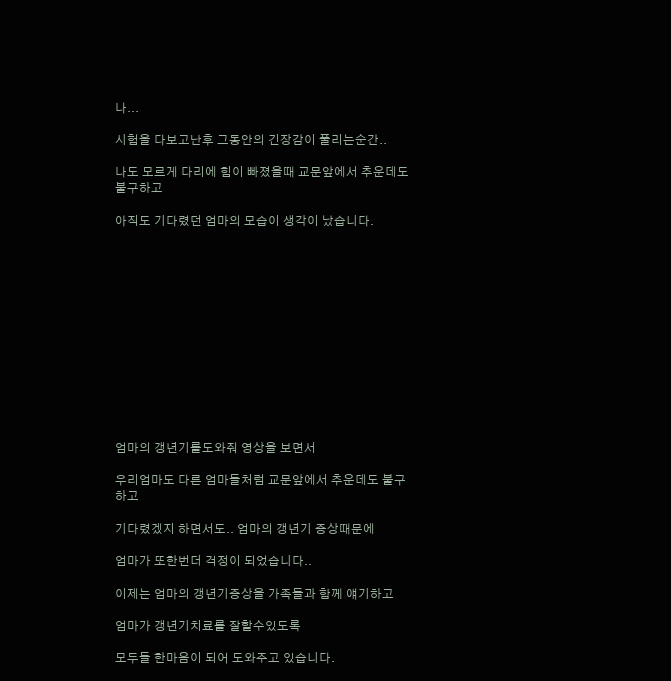나...

시험을 다보고난후 그동안의 긴장감이 풀리는순간..

나도 모르게 다리에 힘이 빠졌을때 교문앞에서 추운데도 불구하고

아직도 기다렸던 엄마의 모습이 생각이 났습니다.













엄마의 갱년기를도와줘 영상을 보면서

우리엄마도 다른 엄마들처럼 교문앞에서 추운데도 불구하고

기다렸겠지 하면서도.. 엄마의 갱년기 증상때문에

엄마가 또한번더 걱정이 되었습니다..

이제는 엄마의 갱년기증상을 가족들과 함께 얘기하고

엄마가 갱년기치료를 잘할수있도록

모두들 한마음이 되어 도와주고 있습니다.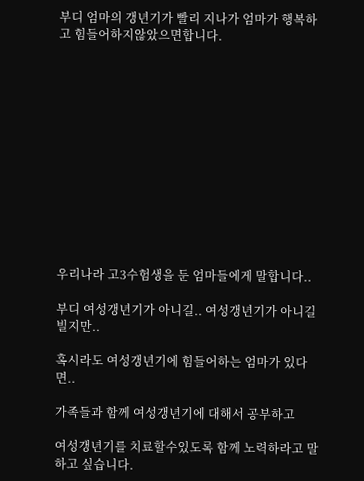부디 엄마의 갱년기가 빨리 지나가 엄마가 행복하고 힘들어하지않았으면합니다.













우리나라 고3수험생을 둔 엄마들에게 말합니다..

부디 여성갱년기가 아니길.. 여성갱년기가 아니길 빌지만..

혹시라도 여성갱년기에 힘들어하는 엄마가 있다면..

가족들과 함께 여성갱년기에 대해서 공부하고

여성갱년기를 치료할수있도록 함께 노력하라고 말하고 싶습니다.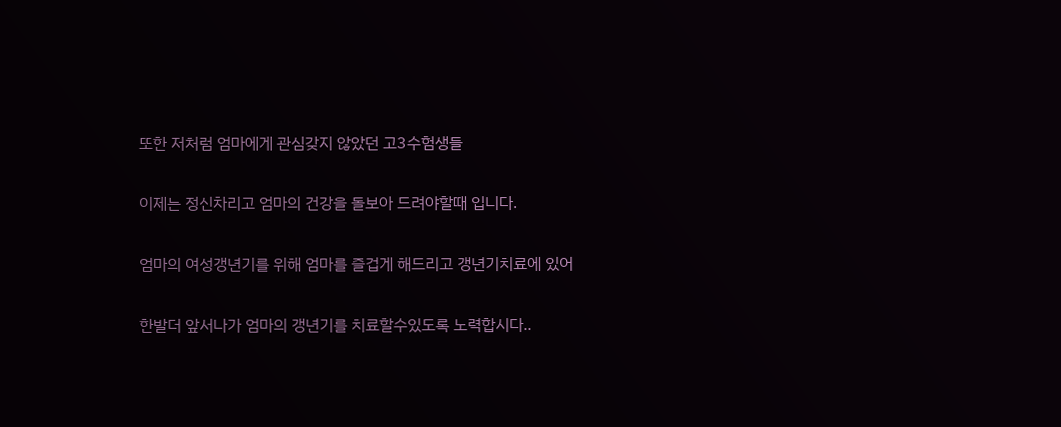또한 저처럼 엄마에게 관심갖지 않았던 고3수험생들

이제는 정신차리고 엄마의 건강을 돌보아 드려야할때 입니다.

엄마의 여성갱년기를 위해 엄마를 즐겁게 해드리고 갱년기치료에 있어

한발더 앞서나가 엄마의 갱년기를 치료할수있도록 노력합시다..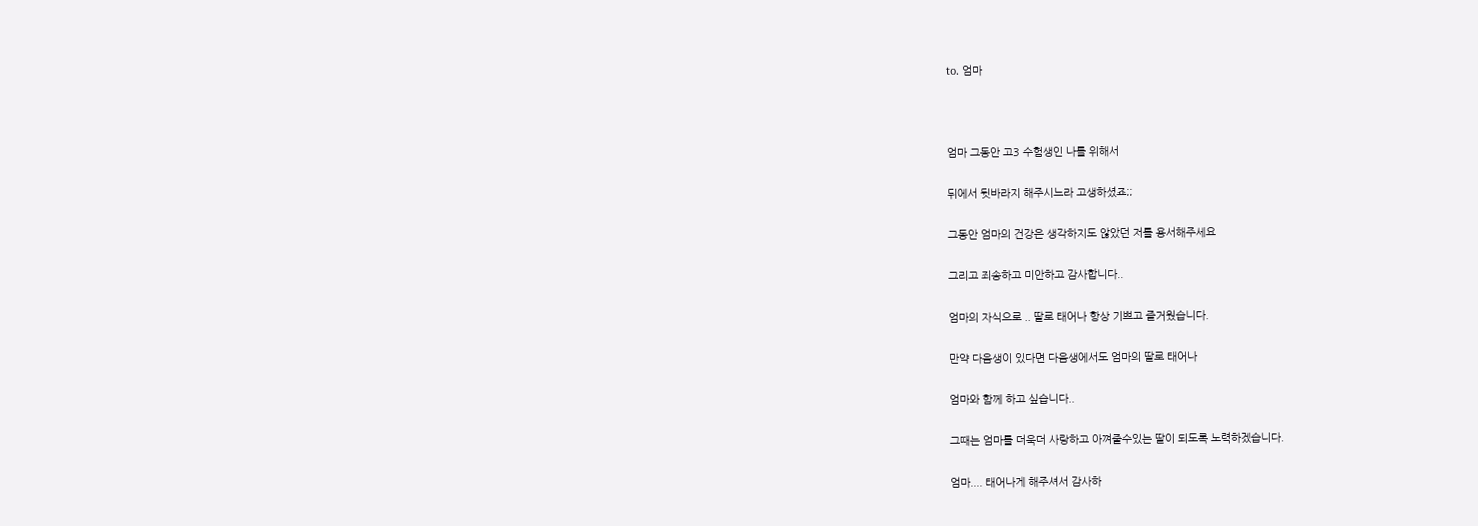to. 엄마



엄마 그동안 고3 수험생인 나를 위해서

뒤에서 뒷바라지 해주시느라 고생하셨죠;;

그동안 엄마의 건강은 생각하지도 않았던 저를 용서해주세요

그리고 죄송하고 미안하고 감사합니다..

엄마의 자식으로 .. 딸로 태어나 항상 기쁘고 즐거웠습니다.

만약 다음생이 있다면 다음생에서도 엄마의 딸로 태어나

엄마와 함께 하고 싶습니다..

그때는 엄마를 더욱더 사랑하고 아껴줄수있는 딸이 되도록 노력하겠습니다.

엄마.... 태어나게 해주셔서 감사하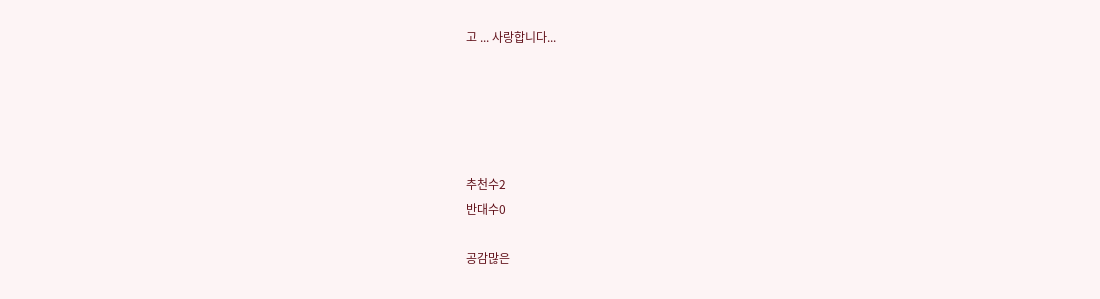고 ... 사랑합니다...





추천수2
반대수0

공감많은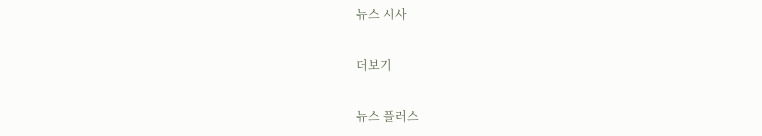뉴스 시사

더보기

뉴스 플러스